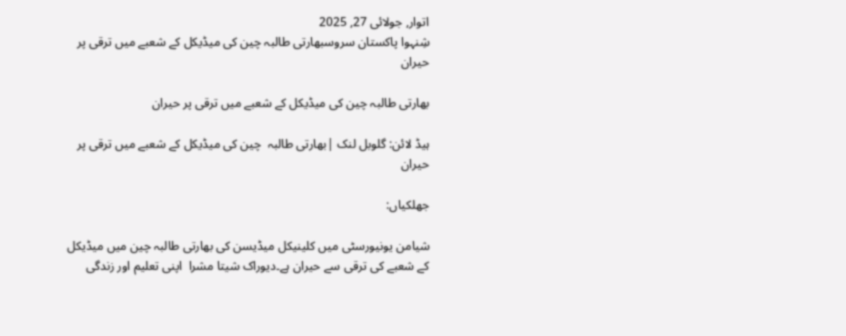اتوار, جولائی 27, 2025
شِنہوا پاکستان سروسبھارتی طالبہ چین کی میڈیکل کے شعبے میں ترقی پر حیران

بھارتی طالبہ چین کی میڈیکل کے شعبے میں ترقی پر حیران

ہیڈ لائن: گلوبل لنک |بھارتی طالبہ  چین کی میڈیکل کے شعبے میں ترقی پر حیران

جھلکیاں:

شیامن یونیورسٹی میں کلینیکل میڈیسن کی بھارتی طالبہ چین میں میڈیکل کے شعبے کی ترقی سے حیران ہے۔دیوراک شیتا مشرا  اپنی تعلیم اور زندگی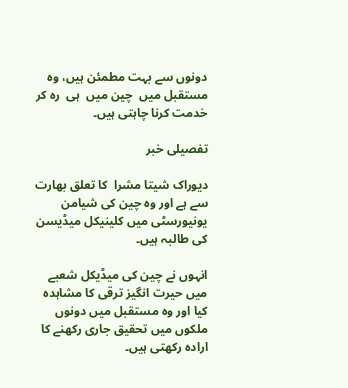دونوں سے بہت مطمئن ہیں، وہ مستقبل میں  چین میں  ہی  رہ کر خدمت کرنا چاہتی ہیں۔

تفصیلی خبر

دیوراک شیتا مشرا  کا تعلق بھارت سے ہے اور وہ چین کی شیامن یونیورسٹی میں کلینیکل میڈیسن کی طالبہ ہیں۔

انہوں نے چین کی میڈیکل شعبے میں حیرت انگیز ترقی کا مشاہدہ کیا اور وہ مستقبل میں دونوں ملکوں میں تحقیق جاری رکھنے کا ارادہ رکھتی ہیں۔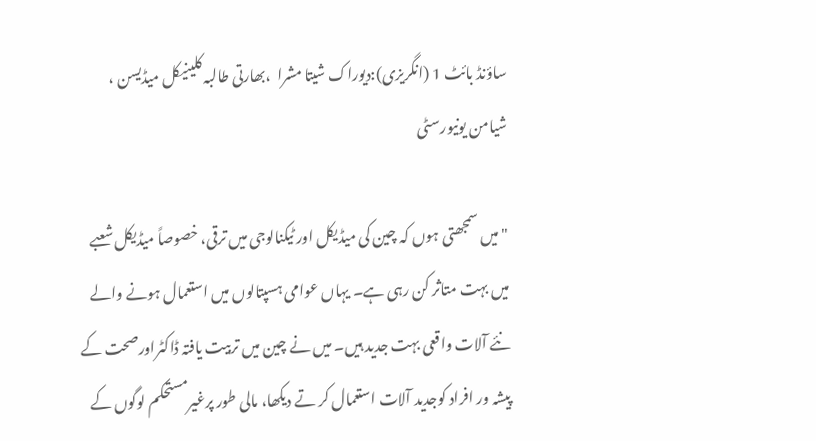ساؤنڈ بائٹ 1 (انگریزی):دیوراک شیتا مشرا  ،بھارتی طالبہ کلینیکل میڈیسن ، شیامن یونیورسٹی

"میں سمجھتی ہوں کہ چین کی میڈیکل اور ٹیکنالوجی میں ترقی، خصوصاً میڈیکل شعبے میں بہت متاثر کن رہی ہے۔ یہاں عوامی ہسپتالوں میں استعمال ہونے والے نئے آلات واقعی بہت جدید ہیں۔ میں نے چین میں تربیت یافتہ ڈاکٹراورصحت کے پیشہ ور افراد کوجدید آلات استعمال کر تے دیکھا، مالی طور پرغیرمستحکم لوگوں کے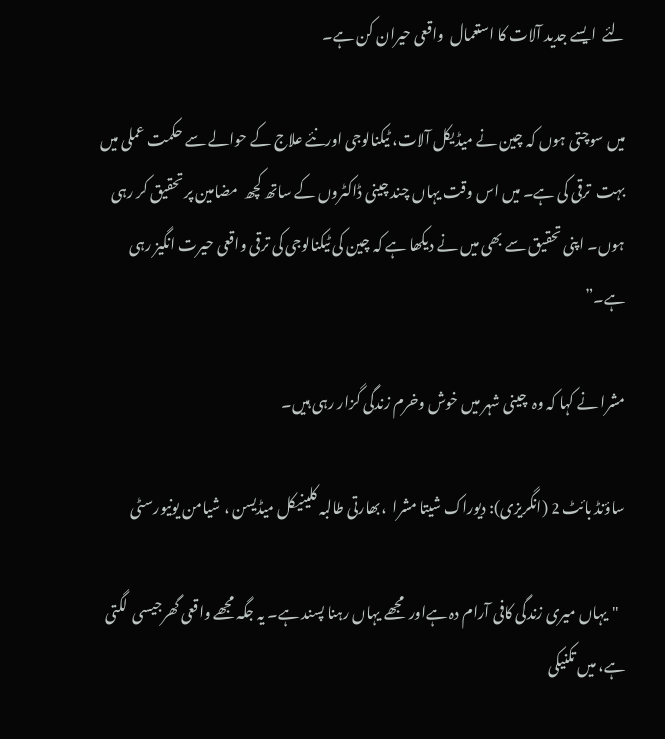لئے  ایسے جدید آلات کا استعمال  واقعی حیران کن ہے۔

میں سوچتی ہوں کہ چین نے میڈیکل آلات، ٹیکنالوجی اورنئے علاج کے حوالے سے حکمت عملی میں بہت  ترقی کی ہے۔ میں اس وقت یہاں چند چینی ڈاکٹروں کے ساتھ کچھ  مضامین پر تحقیق کر رہی ہوں۔ اپنی تحقیق سے بھی میں نے دیکھا ہے کہ چین کی ٹیکنالوجی کی ترقی واقعی حیرت انگیز رہی ہے۔”

مشرا نے کہا کہ وہ  چینی شہر میں خوش وخرم زندگی گزار رہی ہیں۔

ساؤنڈ بائٹ 2 (انگریزی): دیوراک شیتا مشرا  ،بھارتی طالبہ کلینیکل میڈیسن ، شیامن یونیورسٹی

  "یہاں میری زندگی کافی آرام دہ ہےاور  مجھے یہاں رہنا پسند ہے۔ یہ جگہ مجھے واقعی گھرجیسی  لگتی ہے، میں تکنیکی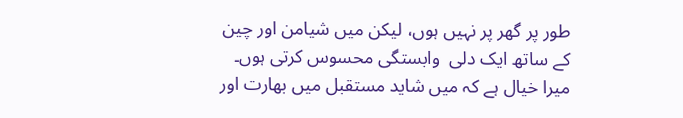طور پر گھر پر نہیں ہوں، لیکن میں شیامن اور چین کے ساتھ ایک دلی  وابستگی محسوس کرتی ہوں۔ میرا خیال ہے کہ میں شاید مستقبل میں بھارت اور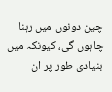چین دونوں میں رہنا چاہوں گی، کیونکہ میں بنیادی طور پر ان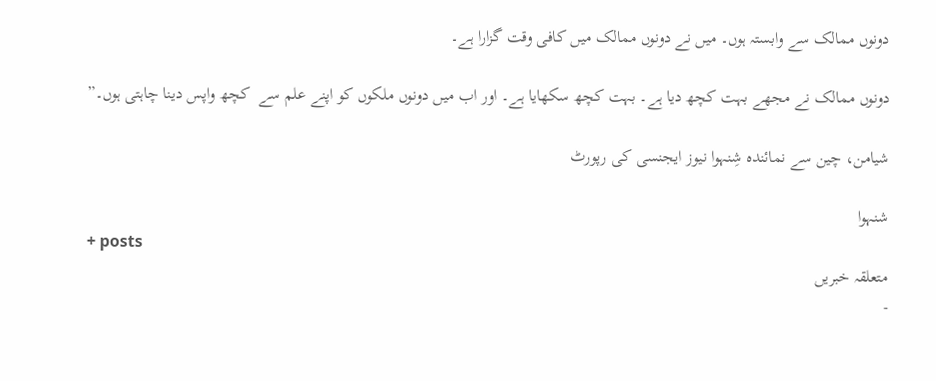دونوں ممالک سے وابستہ ہوں۔ میں نے دونوں ممالک میں کافی وقت گزارا ہے۔

دونوں ممالک نے مجھے بہت کچھ دیا ہے۔ بہت کچھ سکھایا ہے۔ اور اب میں دونوں ملکوں کو اپنے علم سے  کچھ واپس دینا چاہتی ہوں۔”

شیامن، چین سے نمائندہ شِنہوا نیوز ایجنسی کی رپورٹ

شنہوا
+ posts
متعلقہ خبریں
-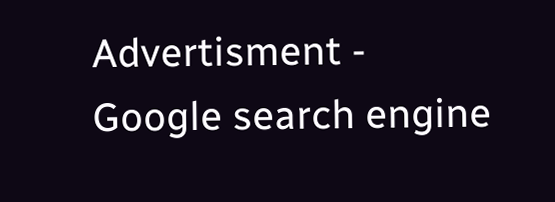Advertisment -
Google search engine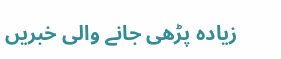زیادہ پڑھی جانے والی خبریں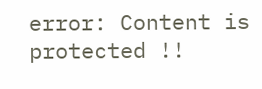error: Content is protected !!